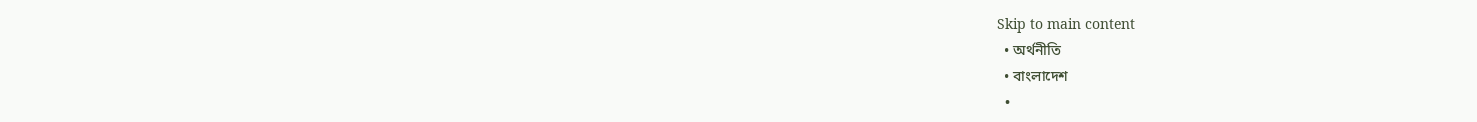Skip to main content
  • অর্থনীতি
  • বাংলাদেশ
  •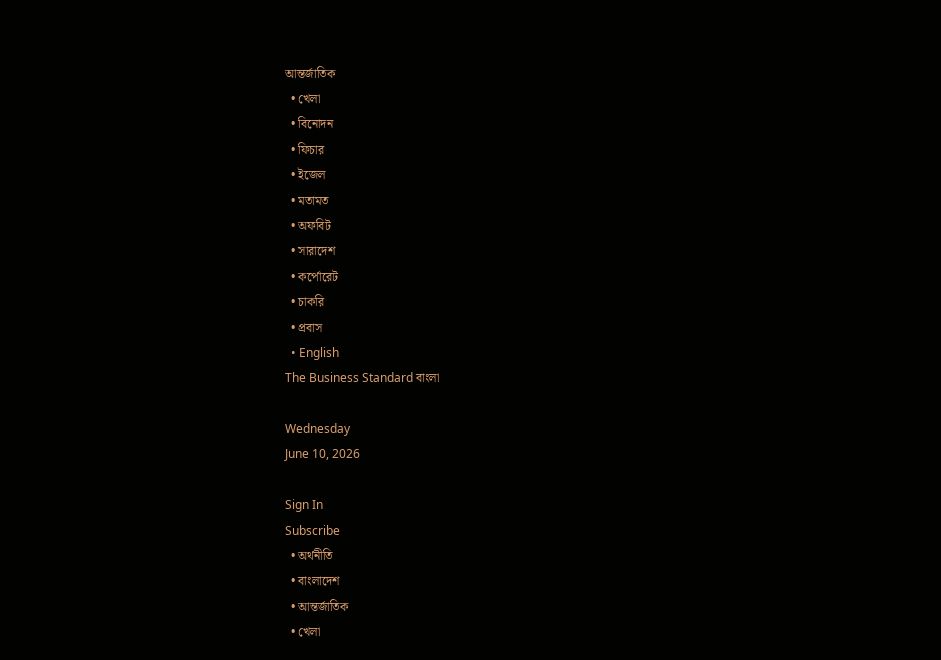আন্তর্জাতিক
  • খেলা
  • বিনোদন
  • ফিচার
  • ইজেল
  • মতামত
  • অফবিট
  • সারাদেশ
  • কর্পোরেট
  • চাকরি
  • প্রবাস
  • English
The Business Standard বাংলা

Wednesday
June 10, 2026

Sign In
Subscribe
  • অর্থনীতি
  • বাংলাদেশ
  • আন্তর্জাতিক
  • খেলা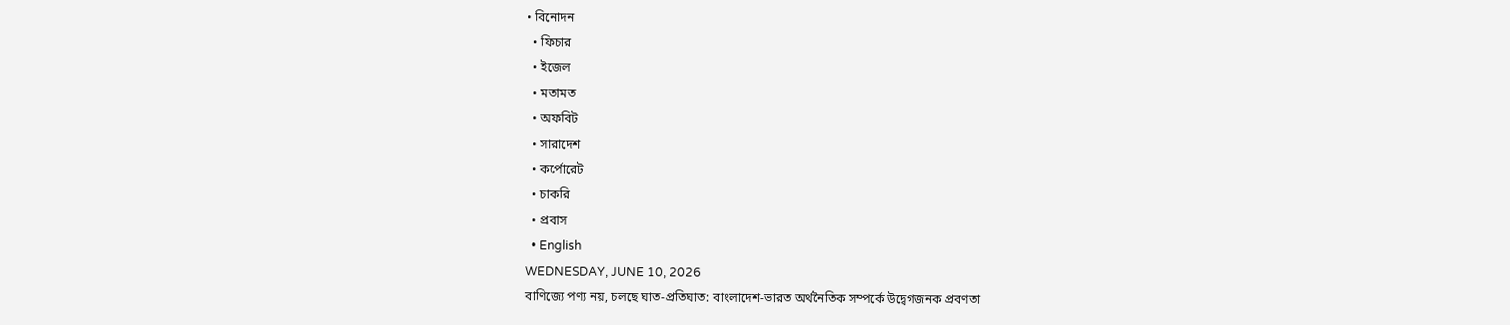• বিনোদন
  • ফিচার
  • ইজেল
  • মতামত
  • অফবিট
  • সারাদেশ
  • কর্পোরেট
  • চাকরি
  • প্রবাস
  • English
WEDNESDAY, JUNE 10, 2026
বাণিজ্যে পণ্য নয়, চলছে ঘাত-প্রতিঘাত: বাংলাদেশ-ভারত অর্থনৈতিক সম্পর্কে উদ্বেগজনক প্রবণতা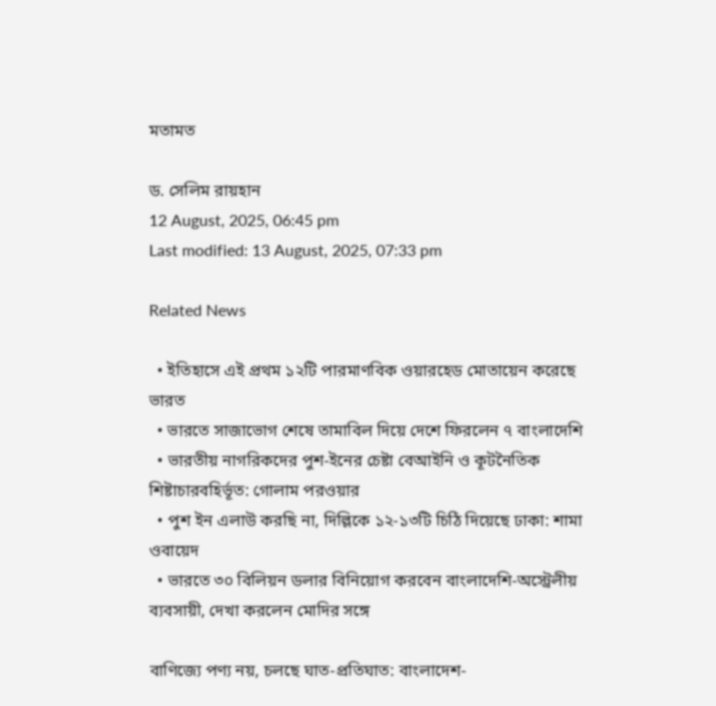মতামত

ড. সেলিম রায়হান
12 August, 2025, 06:45 pm
Last modified: 13 August, 2025, 07:33 pm

Related News

  • ইতিহাসে এই প্রথম ১২টি পারমাণবিক ওয়ারহেড মোতায়েন করেছে ভারত
  • ভারতে সাজাভোগ শেষে তামাবিল দিয়ে দেশে ফিরলেন ৭ বাংলাদেশি
  • ভারতীয় নাগরিকদের পুশ-ইনের চেষ্টা বেআইনি ও কূটনৈতিক শিষ্টাচারবহির্ভূত: গোলাম পরওয়ার
  • পুশ ইন এলাউ করছি না, দিল্লিকে ১২-১৩টি চিঠি দিয়েছে ঢাকা: শামা ওবায়েদ
  • ভারতে ৩০ বিলিয়ন ডলার বিনিয়োগ করবেন বাংলাদেশি-অস্ট্রেলীয় ব্যবসায়ী, দেখা করলেন মোদির সঙ্গে

বাণিজ্যে পণ্য নয়, চলছে ঘাত-প্রতিঘাত: বাংলাদেশ-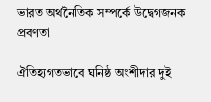ভারত অর্থনৈতিক সম্পর্কে উদ্বেগজনক প্রবণতা

ঐতিহ্যগতভাবে ঘনিষ্ঠ অংশীদার দুই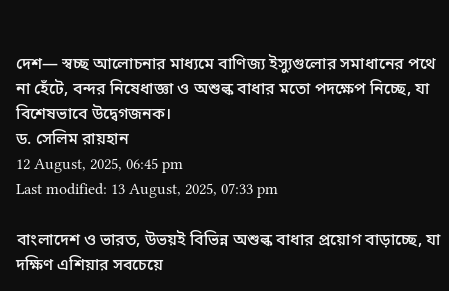দেশ— স্বচ্ছ আলোচনার মাধ্যমে বাণিজ্য ইস্যুগুলোর সমাধানের পথে না হেঁটে, বন্দর নিষেধাজ্ঞা ও অশুল্ক বাধার মতো পদক্ষেপ নিচ্ছে, যা বিশেষভাবে উদ্বেগজনক।
ড. সেলিম রায়হান
12 August, 2025, 06:45 pm
Last modified: 13 August, 2025, 07:33 pm

বাংলাদেশ ও ভারত, উভয়ই বিভিন্ন অশুল্ক বাধার প্রয়োগ বাড়াচ্ছে, যা দক্ষিণ এশিয়ার সবচেয়ে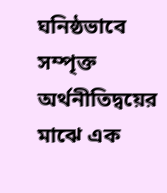ঘনিষ্ঠভাবে সম্পৃক্ত অর্থনীতিদ্বয়ের মাঝে এক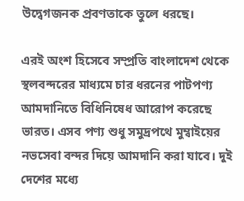উদ্বেগজনক প্রবণতাকে তুলে ধরছে।

এরই অংশ হিসেবে সম্প্রতি বাংলাদেশ থেকে স্থলবন্দরের মাধ্যমে চার ধরনের পাটপণ্য আমদানিতে বিধিনিষেধ আরোপ করেছে ভারত। এসব পণ্য শুধু সমুদ্রপথে মুম্বাইয়ের নভসেবা বন্দর দিয়ে আমদানি করা যাবে। দুই দেশের মধ্যে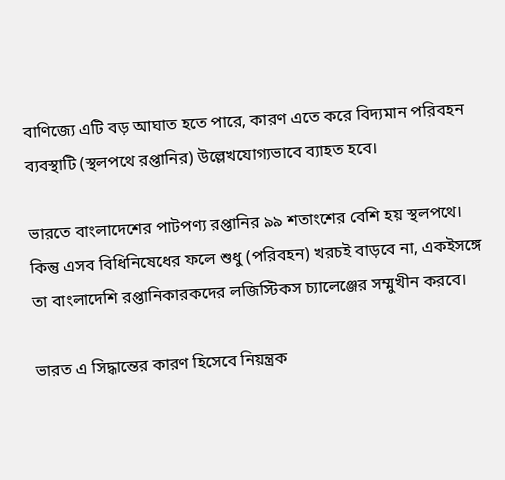বাণিজ্যে এটি বড় আঘাত হতে পারে, কারণ এতে করে বিদ্যমান পরিবহন ব্যবস্থাটি (স্থলপথে রপ্তানির) উল্লেখযোগ্যভাবে ব্যাহত হবে।

ভারতে বাংলাদেশের পাটপণ্য রপ্তানির ৯৯ শতাংশের বেশি হয় স্থলপথে। কিন্তু এসব বিধিনিষেধের ফলে শুধু (পরিবহন) খরচই বাড়বে না, একইসঙ্গে তা বাংলাদেশি রপ্তানিকারকদের লজিস্টিকস চ্যালেঞ্জের সম্মুখীন করবে।

ভারত এ সিদ্ধান্তের কারণ হিসেবে নিয়ন্ত্রক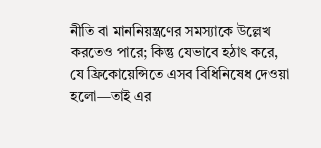নীতি বা মাননিয়ন্ত্রণের সমস্যাকে উল্লেখ করতেও পারে; কিন্তু যেভাবে হঠাৎ করে, যে ফ্রিকোয়েন্সিতে এসব বিধিনিষেধ দেওয়া হলো—তাই এর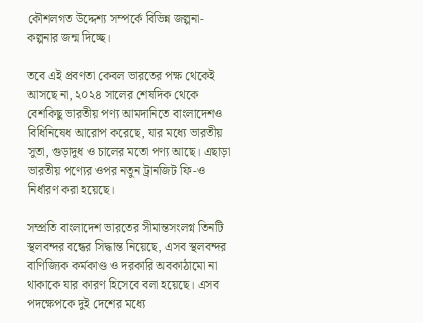কৌশলগত উদ্দেশ্য সম্পর্কে বিভিন্ন জল্পনা-কল্পনার জন্ম দিচ্ছে।

তবে এই প্রবণতা কেবল ভারতের পক্ষ থেকেই আসছে না, ২০২৪ সালের শেষদিক থেকে বেশকিছু ভারতীয় পণ্য আমদানিতে বাংলাদেশও বিধিনিষেধ আরোপ করেছে, যার মধ্যে ভারতীয় সুতা, গুড়াদুধ ও চালের মতো পণ্য আছে। এছাড়া ভারতীয় পণ্যের ওপর নতুন ট্রানজিট ফি-ও নির্ধারণ করা হয়েছে।

সম্প্রতি বাংলাদেশ ভারতের সীমান্তসংলগ্ন তিনটি স্থলবন্দর বন্ধের সিদ্ধান্ত নিয়েছে, এসব স্থলবন্দর বাণিজ্যিক কর্মকাণ্ড ও দরকারি অবকাঠামো না থাকাকে যার কারণ হিসেবে বলা হয়েছে। এসব পদক্ষেপকে দুই দেশের মধ্যে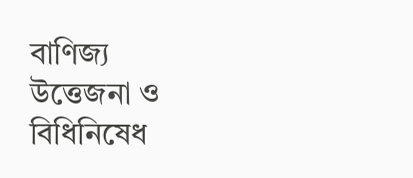বাণিজ্য উত্তেজনা ও বিধিনিষেধ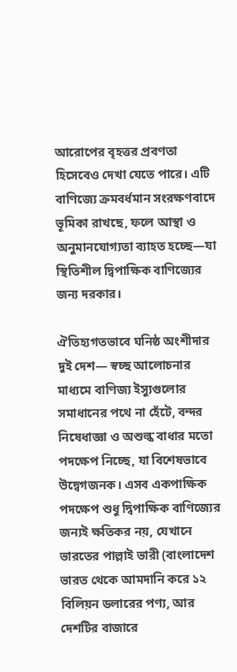আরোপের বৃহত্তর প্রবণতা হিসেবেও দেখা যেতে পারে। এটি বাণিজ্যে ক্রমবর্ধমান সংরক্ষণবাদে ভূমিকা রাখছে, ফলে আস্থা ও অনুমানযোগ্যতা ব্যাহত হচ্ছে—যা স্থিতিশীল দ্বিপাক্ষিক বাণিজ্যের জন্য দরকার।

ঐতিহ্যগতভাবে ঘনিষ্ঠ অংশীদার দুই দেশ— স্বচ্ছ আলোচনার মাধ্যমে বাণিজ্য ইস্যুগুলোর সমাধানের পথে না হেঁটে, বন্দর নিষেধাজ্ঞা ও অশুল্ক বাধার মতো পদক্ষেপ নিচ্ছে, যা বিশেষভাবে উদ্বেগজনক। এসব একপাক্ষিক পদক্ষেপ শুধু দ্বিপাক্ষিক বাণিজ্যের জন্যই ক্ষতিকর নয়, যেখানে ভারতের পাল্লাই ভারী (বাংলাদেশ ভারত থেকে আমদানি করে ১২ বিলিয়ন ডলারের পণ্য, আর দেশটির বাজারে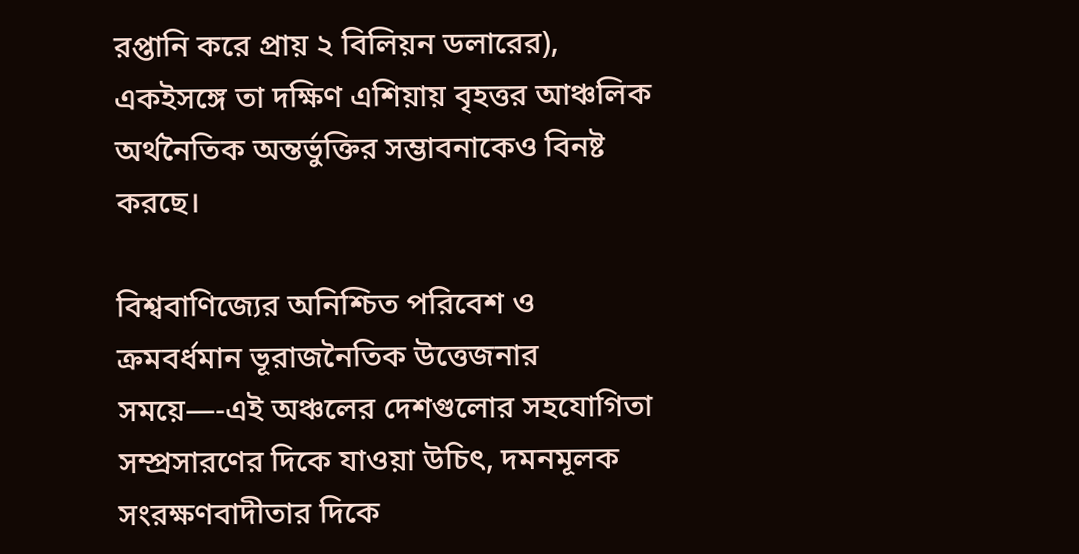রপ্তানি করে প্রায় ২ বিলিয়ন ডলারের), একইসঙ্গে তা দক্ষিণ এশিয়ায় বৃহত্তর আঞ্চলিক অর্থনৈতিক অন্তর্ভুক্তির সম্ভাবনাকেও বিনষ্ট করছে।

বিশ্ববাণিজ্যের অনিশ্চিত পরিবেশ ও ক্রমবর্ধমান ভূরাজনৈতিক উত্তেজনার সময়ে—-এই অঞ্চলের দেশগুলোর সহযোগিতা সম্প্রসারণের দিকে যাওয়া উচিৎ, দমনমূলক সংরক্ষণবাদীতার দিকে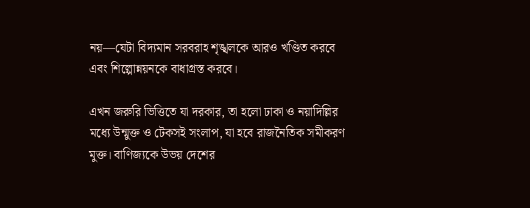নয়—যেটা বিদ্যমান সরবরাহ শৃঙ্খলকে আরও খণ্ডিত করবে এবং শিল্পোন্নয়নকে বাধাগ্রস্ত করবে।

এখন জরুরি ভিত্তিতে যা দরকার, তা হলো ঢাকা ও নয়াদিল্লির মধ্যে উন্মুক্ত ও টেকসই সংলাপ, যা হবে রাজনৈতিক সমীকরণ মুক্ত। বাণিজ্যকে উভয় দেশের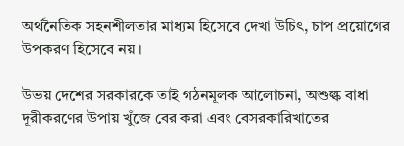অর্থনৈতিক সহনশীলতার মাধ্যম হিসেবে দেখা উচিৎ, চাপ প্রয়োগের উপকরণ হিসেবে নয়।

উভয় দেশের সরকারকে তাই গঠনমূলক আলোচনা, অশুল্ক বাধা দূরীকরণের উপায় খুঁজে বের করা এবং বেসরকারিখাতের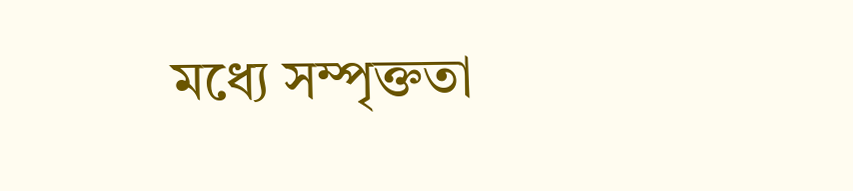মধ্যে সম্পৃক্ততা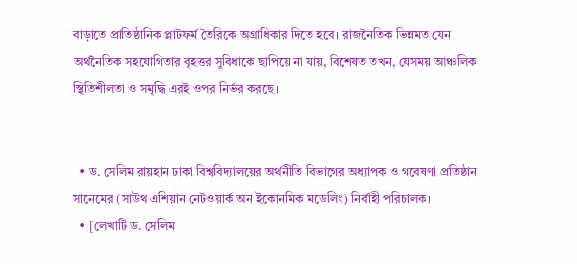বাড়াতে প্রাতিষ্ঠানিক প্লাটফর্ম তৈরিকে অগ্রাধিকার দিতে হবে। রাজনৈতিক ভিন্নমত যেন অর্থনৈতিক সহযোগিতার বৃহত্তর সুবিধাকে ছাপিয়ে না যায়, বিশেষত তখন, যেসময় আঞ্চলিক স্থিতিশীলতা ও সমৃদ্ধি এরই ওপর নির্ভর করছে।


  • ড. সেলিম রায়হান ঢাকা বিশ্ববিদ্যালয়ের অর্থনীতি বিভাগের অধ্যাপক ও গবেষণা প্রতিষ্ঠান সানেমের (সাউথ এশিয়ান নেটওয়ার্ক অন ইকোনমিক মডেলিং) নির্বাহী পরিচালক।
  • [লেখাটি ড. সেলিম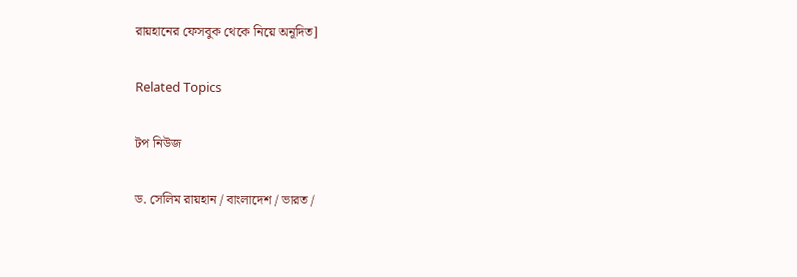রায়হানের ফেসবুক থেকে নিয়ে অনূদিত]

Related Topics

টপ নিউজ

ড. সেলিম রায়হান / বাংলাদেশ / ভারত /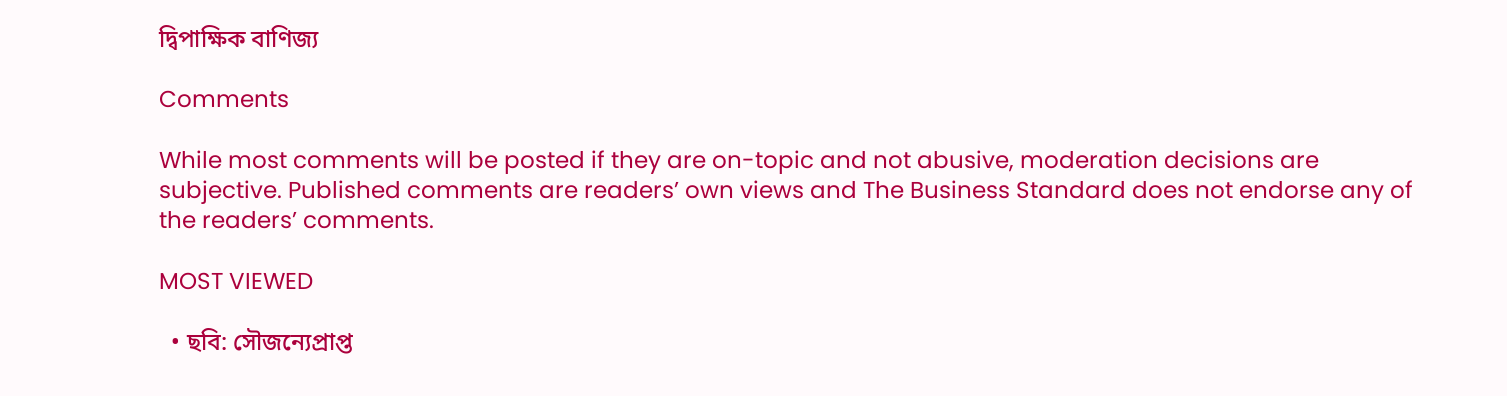দ্বিপাক্ষিক বাণিজ্য

Comments

While most comments will be posted if they are on-topic and not abusive, moderation decisions are subjective. Published comments are readers’ own views and The Business Standard does not endorse any of the readers’ comments.

MOST VIEWED

  • ছবি: সৌজন্যেপ্রাপ্ত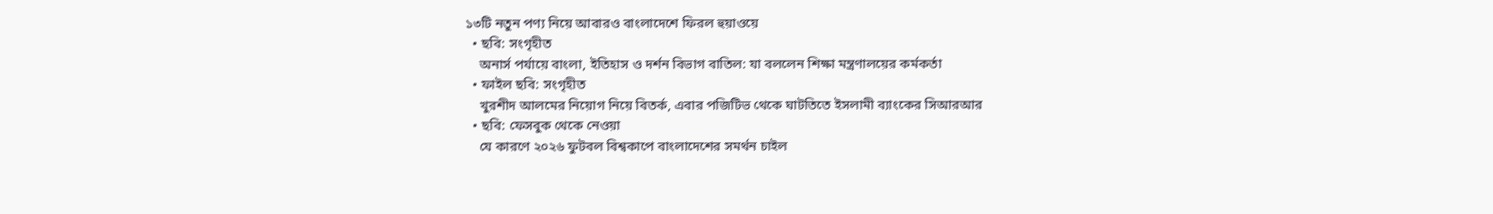১৩টি নতুন পণ্য নিয়ে আবারও বাংলাদেশে ফিরল হুয়াওয়ে
  • ছবি: সংগৃহীত
    অনার্স পর্যায়ে বাংলা, ইতিহাস ও দর্শন বিভাগ বাতিল: যা বললেন শিক্ষা মন্ত্রণালয়ের কর্মকর্তা
  • ফাইল ছবি: সংগৃহীত
    খুরশীদ আলমের নিয়োগ নিয়ে বিতর্ক, এবার পজিটিভ থেকে ঘাটতিতে ইসলামী ব্যাংকের সিআরআর
  • ছবি: ফেসবুক থেকে নেওয়া
    যে কারণে ২০২৬ ফুটবল বিশ্বকাপে বাংলাদেশের সমর্থন চাইল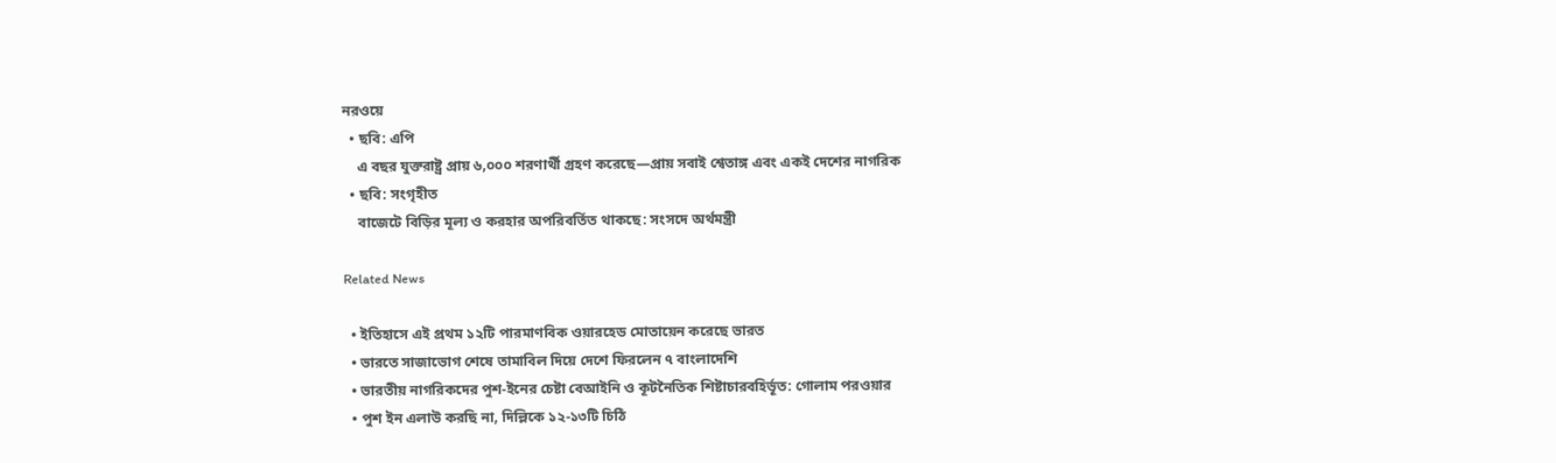নরওয়ে
  • ছবি: এপি
    এ বছর যুক্তরাষ্ট্র প্রায় ৬,০০০ শরণার্থী গ্রহণ করেছে—প্রায় সবাই শ্বেতাঙ্গ এবং একই দেশের নাগরিক
  • ছবি: সংগৃহীত
    বাজেটে বিড়ির মূল্য ও করহার অপরিবর্তিত থাকছে: সংসদে অর্থমন্ত্রী

Related News

  • ইতিহাসে এই প্রথম ১২টি পারমাণবিক ওয়ারহেড মোতায়েন করেছে ভারত
  • ভারতে সাজাভোগ শেষে তামাবিল দিয়ে দেশে ফিরলেন ৭ বাংলাদেশি
  • ভারতীয় নাগরিকদের পুশ-ইনের চেষ্টা বেআইনি ও কূটনৈতিক শিষ্টাচারবহির্ভূত: গোলাম পরওয়ার
  • পুশ ইন এলাউ করছি না, দিল্লিকে ১২-১৩টি চিঠি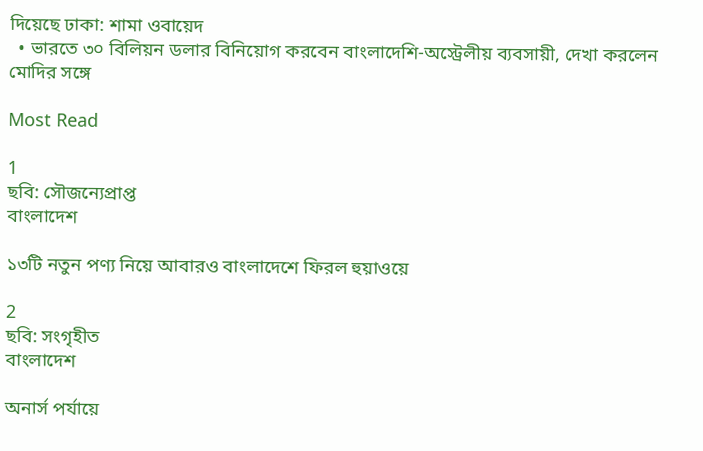দিয়েছে ঢাকা: শামা ওবায়েদ
  • ভারতে ৩০ বিলিয়ন ডলার বিনিয়োগ করবেন বাংলাদেশি-অস্ট্রেলীয় ব্যবসায়ী, দেখা করলেন মোদির সঙ্গে

Most Read

1
ছবি: সৌজন্যেপ্রাপ্ত
বাংলাদেশ

১৩টি নতুন পণ্য নিয়ে আবারও বাংলাদেশে ফিরল হুয়াওয়ে

2
ছবি: সংগৃহীত
বাংলাদেশ

অনার্স পর্যায়ে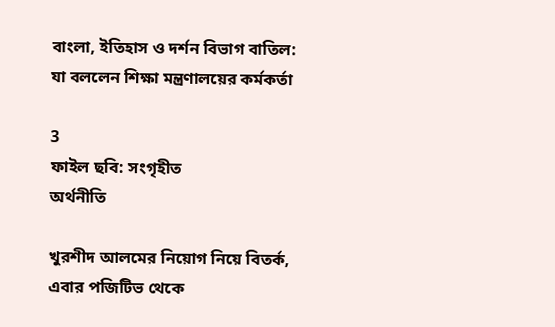বাংলা, ইতিহাস ও দর্শন বিভাগ বাতিল: যা বললেন শিক্ষা মন্ত্রণালয়ের কর্মকর্তা

3
ফাইল ছবি: সংগৃহীত
অর্থনীতি

খুরশীদ আলমের নিয়োগ নিয়ে বিতর্ক, এবার পজিটিভ থেকে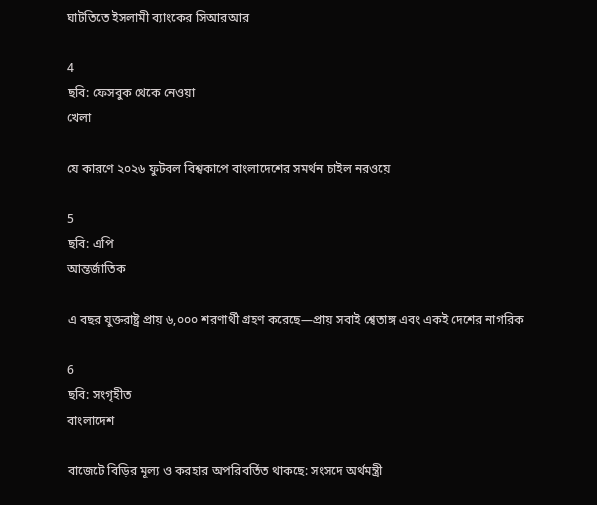ঘাটতিতে ইসলামী ব্যাংকের সিআরআর

4
ছবি: ফেসবুক থেকে নেওয়া
খেলা

যে কারণে ২০২৬ ফুটবল বিশ্বকাপে বাংলাদেশের সমর্থন চাইল নরওয়ে

5
ছবি: এপি
আন্তর্জাতিক

এ বছর যুক্তরাষ্ট্র প্রায় ৬,০০০ শরণার্থী গ্রহণ করেছে—প্রায় সবাই শ্বেতাঙ্গ এবং একই দেশের নাগরিক

6
ছবি: সংগৃহীত
বাংলাদেশ

বাজেটে বিড়ির মূল্য ও করহার অপরিবর্তিত থাকছে: সংসদে অর্থমন্ত্রী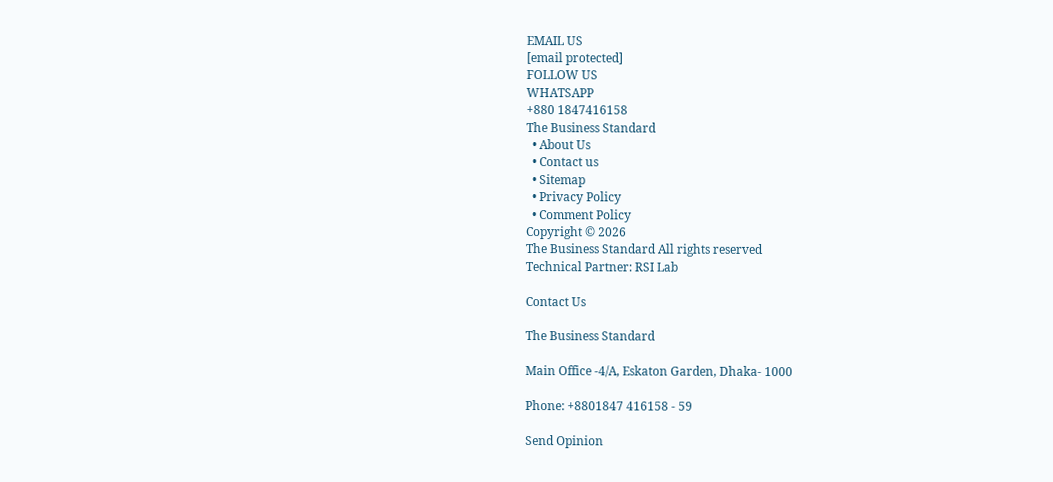EMAIL US
[email protected]
FOLLOW US
WHATSAPP
+880 1847416158
The Business Standard
  • About Us
  • Contact us
  • Sitemap
  • Privacy Policy
  • Comment Policy
Copyright © 2026
The Business Standard All rights reserved
Technical Partner: RSI Lab

Contact Us

The Business Standard

Main Office -4/A, Eskaton Garden, Dhaka- 1000

Phone: +8801847 416158 - 59

Send Opinion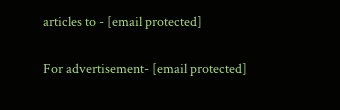articles to - [email protected]

For advertisement- [email protected]